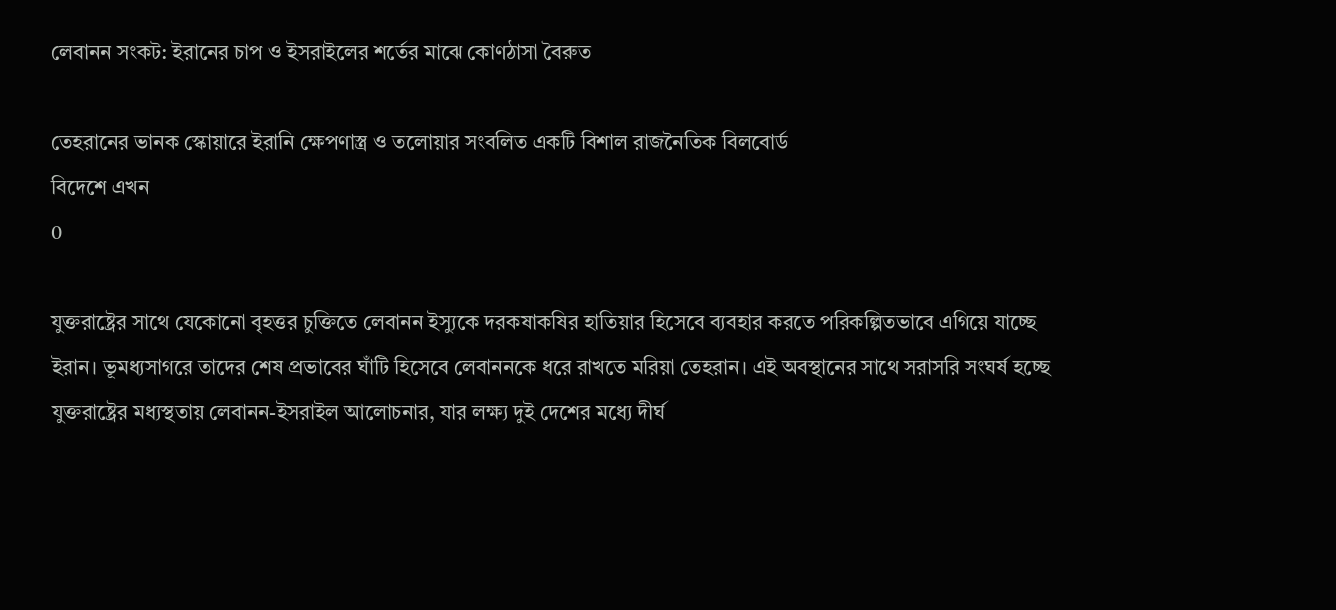লেবানন সংকট: ইরানের চাপ ও ইসরাইলের শর্তের মাঝে কোণঠাসা বৈরুত

তেহরানের ভানক স্কোয়ারে ইরানি ক্ষেপণাস্ত্র ও তলোয়ার সংবলিত একটি বিশাল রাজনৈতিক বিলবোর্ড
বিদেশে এখন
0

যুক্তরাষ্ট্রের সাথে যেকোনো বৃহত্তর চুক্তিতে লেবানন ইস্যুকে দরকষাকষির হাতিয়ার হিসেবে ব্যবহার করতে পরিকল্পিতভাবে এগিয়ে যাচ্ছে ইরান। ভূমধ্যসাগরে তাদের শেষ প্রভাবের ঘাঁটি হিসেবে লেবাননকে ধরে রাখতে মরিয়া তেহরান। এই অবস্থানের সাথে সরাসরি সংঘর্ষ হচ্ছে যুক্তরাষ্ট্রের মধ্যস্থতায় লেবানন-ইসরাইল আলোচনার, যার লক্ষ্য দুই দেশের মধ্যে দীর্ঘ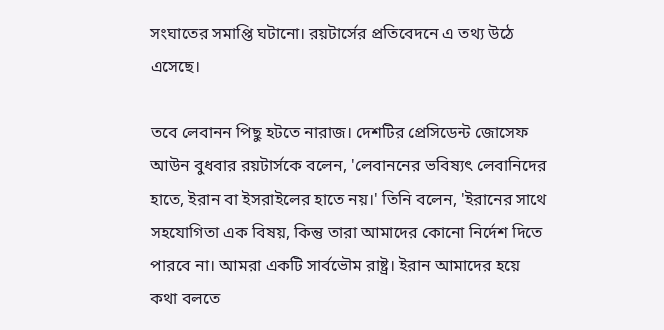সংঘাতের সমাপ্তি ঘটানো। রয়টার্সের প্রতিবেদনে এ তথ্য উঠে এসেছে।

তবে লেবানন পিছু হটতে নারাজ। দেশটির প্রেসিডেন্ট জোসেফ আউন বুধবার রয়টার্সকে বলেন, 'লেবাননের ভবিষ্যৎ লেবানিদের হাতে, ইরান বা ইসরাইলের হাতে নয়।' তিনি বলেন, 'ইরানের সাথে সহযোগিতা এক বিষয়, কিন্তু তারা আমাদের কোনো নির্দেশ দিতে পারবে না। আমরা একটি সার্বভৌম রাষ্ট্র। ইরান আমাদের হয়ে কথা বলতে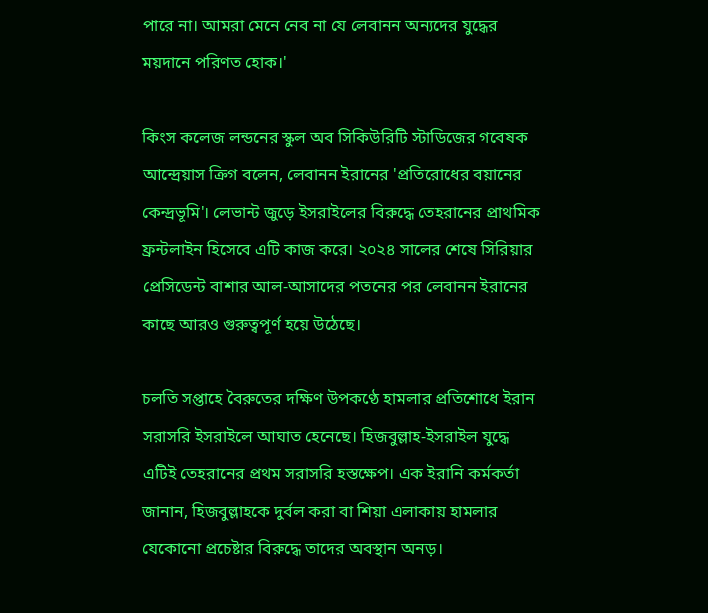পারে না। আমরা মেনে নেব না যে লেবানন অন্যদের যুদ্ধের ময়দানে পরিণত হোক।'

কিংস কলেজ লন্ডনের স্কুল অব সিকিউরিটি স্টাডিজের গবেষক আন্দ্রেয়াস ক্রিগ বলেন, লেবানন ইরানের 'প্রতিরোধের বয়ানের কেন্দ্রভূমি'। লেভান্ট জুড়ে ইসরাইলের বিরুদ্ধে তেহরানের প্রাথমিক ফ্রন্টলাইন হিসেবে এটি কাজ করে। ২০২৪ সালের শেষে সিরিয়ার প্রেসিডেন্ট বাশার আল-আসাদের পতনের পর লেবানন ইরানের কাছে আরও গুরুত্বপূর্ণ হয়ে উঠেছে।

চলতি সপ্তাহে বৈরুতের দক্ষিণ উপকণ্ঠে হামলার প্রতিশোধে ইরান সরাসরি ইসরাইলে আঘাত হেনেছে। হিজবুল্লাহ-ইসরাইল যুদ্ধে এটিই তেহরানের প্রথম সরাসরি হস্তক্ষেপ। এক ইরানি কর্মকর্তা জানান, হিজবুল্লাহকে দুর্বল করা বা শিয়া এলাকায় হামলার যেকোনো প্রচেষ্টার বিরুদ্ধে তাদের অবস্থান অনড়।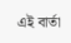এই বার্তা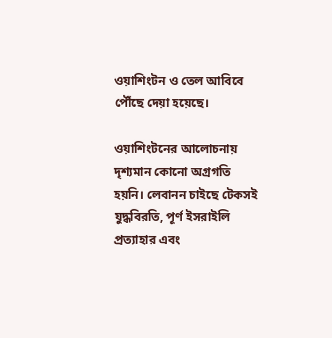ওয়াশিংটন ও তেল আবিবে পৌঁছে দেয়া হয়েছে।

ওয়াশিংটনের আলোচনায় দৃশ্যমান কোনো অগ্রগতি হয়নি। লেবানন চাইছে টেকসই যুদ্ধবিরতি, পূর্ণ ইসরাইলি প্রত্যাহার এবং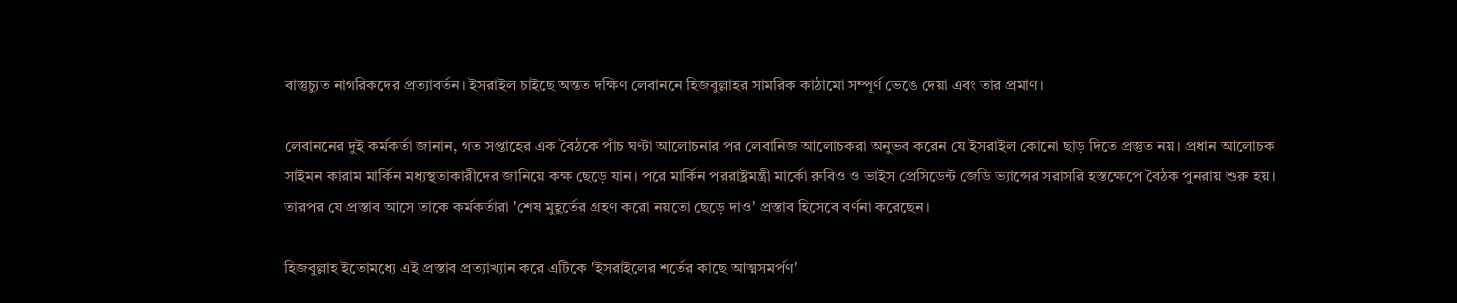বাস্তুচ্যুত নাগরিকদের প্রত্যাবর্তন। ইসরাইল চাইছে অন্তত দক্ষিণ লেবাননে হিজবুল্লাহর সামরিক কাঠামো সম্পূর্ণ ভেঙে দেয়া এবং তার প্রমাণ।

লেবাননের দুই কর্মকর্তা জানান, গত সপ্তাহের এক বৈঠকে পাঁচ ঘণ্টা আলোচনার পর লেবানিজ আলোচকরা অনুভব করেন যে ইসরাইল কোনো ছাড় দিতে প্রস্তুত নয়। প্রধান আলোচক সাইমন কারাম মার্কিন মধ্যস্থতাকারীদের জানিয়ে কক্ষ ছেড়ে যান। পরে মার্কিন পররাষ্ট্রমন্ত্রী মার্কো রুবিও ও ভাইস প্রেসিডেন্ট জেডি ভ্যান্সের সরাসরি হস্তক্ষেপে বৈঠক পুনরায় শুরু হয়। তারপর যে প্রস্তাব আসে তাকে কর্মকর্তারা 'শেষ মুহূর্তের গ্রহণ করো নয়তো ছেড়ে দাও' প্রস্তাব হিসেবে বর্ণনা করেছেন।

হিজবুল্লাহ ইতোমধ্যে এই প্রস্তাব প্রত্যাখ্যান করে এটিকে 'ইসরাইলের শর্তের কাছে আত্মসমর্পণ'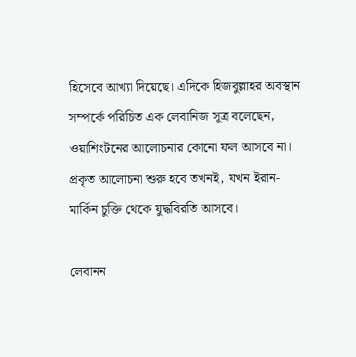হিসেবে আখ্যা দিয়েছে। এদিকে হিজবুল্লাহর অবস্থান সম্পর্কে পরিচিত এক লেবানিজ সূত্র বলেছেন, ওয়াশিংটনের আলোচনার কোনো ফল আসবে না। প্রকৃত আলোচনা শুরু হবে তখনই, যখন ইরান-মার্কিন চুক্তি থেকে যুদ্ধবিরতি আসবে।

লেবানন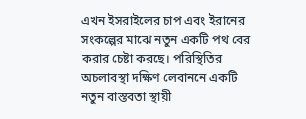এখন ইসরাইলের চাপ এবং ইরানের সংকল্পের মাঝে নতুন একটি পথ বের করার চেষ্টা করছে। পরিস্থিতির অচলাবস্থা দক্ষিণ লেবাননে একটি নতুন বাস্তবতা স্থায়ী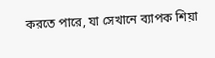করতে পারে, যা সেখানে ব্যাপক শিয়া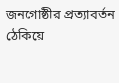জনগোষ্ঠীর প্রত্যাবর্তন ঠেকিয়ে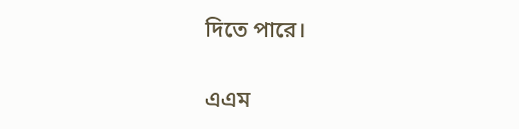দিতে পারে।

এএম